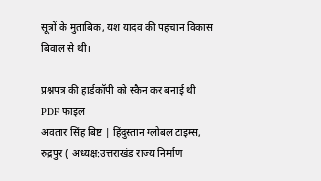सूत्रों के मुताबिक, यश यादव की पहचान विकास बिवाल से थी।

प्रश्नपत्र की हार्डकॉपी को स्कैन कर बनाई थी PDF फाइल
अवतार सिंह बिष्ट | हिंदुस्तान ग्लोबल टाइम्स, रुद्रपुर ( अध्यक्ष:उत्तराखंड राज्य निर्माण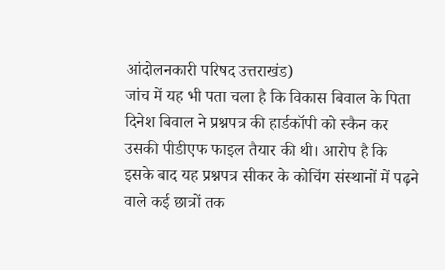आंदोलनकारी परिषद उत्तराखंड)
जांच में यह भी पता चला है कि विकास बिवाल के पिता दिनेश बिवाल ने प्रश्नपत्र की हार्डकॉपी को स्कैन कर उसकी पीडीएफ फाइल तैयार की थी। आरोप है कि इसके बाद यह प्रश्नपत्र सीकर के कोचिंग संस्थानों में पढ़ने वाले कई छात्रों तक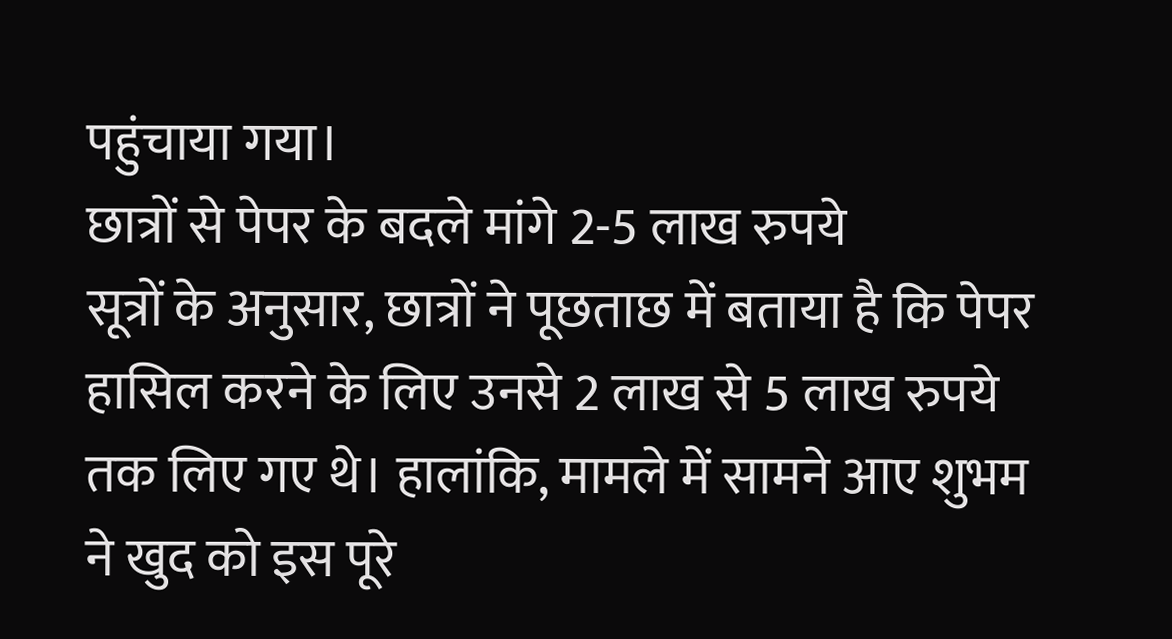पहुंचाया गया।
छात्रों से पेपर के बदले मांगे 2-5 लाख रुपये
सूत्रों के अनुसार, छात्रों ने पूछताछ में बताया है कि पेपर हासिल करने के लिए उनसे 2 लाख से 5 लाख रुपये तक लिए गए थे। हालांकि, मामले में सामने आए शुभम ने खुद को इस पूरे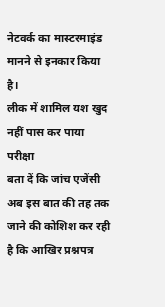नेटवर्क का मास्टरमाइंड मानने से इनकार किया है।
लीक में शामिल यश खुद नहीं पास कर पाया परीक्षा
बता दें कि जांच एजेंसी अब इस बात की तह तक जाने की कोशिश कर रही है कि आखिर प्रश्नपत्र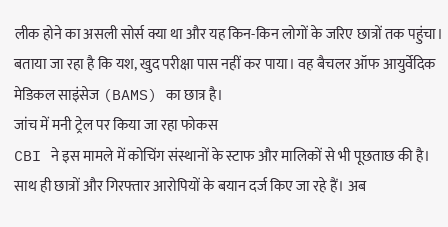लीक होने का असली सोर्स क्या था और यह किन-किन लोगों के जरिए छात्रों तक पहुंचा। बताया जा रहा है कि यश, खुद परीक्षा पास नहीं कर पाया। वह बैचलर ऑफ आयुर्वेदिक मेडिकल साइंसेज (BAMS) का छात्र है।
जांच में मनी ट्रेल पर किया जा रहा फोकस
CBI ने इस मामले में कोचिंग संस्थानों के स्टाफ और मालिकों से भी पूछताछ की है। साथ ही छात्रों और गिरफ्तार आरोपियों के बयान दर्ज किए जा रहे हैं। अब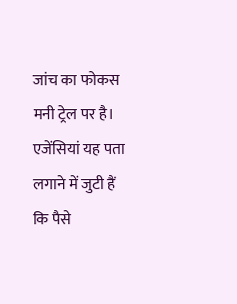जांच का फोकस मनी ट्रेल पर है। एजेंसियां यह पता लगाने में जुटी हैं कि पैसे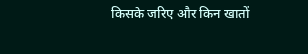किसके जरिए और किन खातों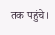तक पहुंचे।